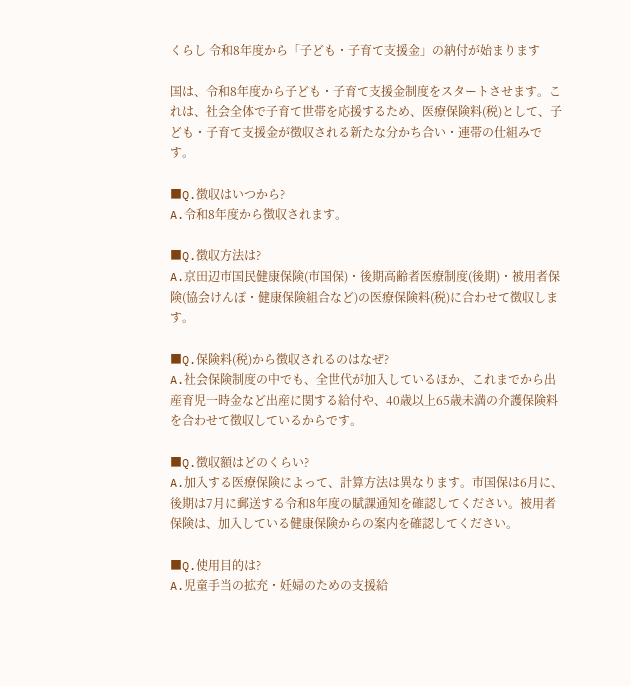くらし 令和8年度から「子ども・子育て支援金」の納付が始まります

国は、令和8年度から子ども・子育て支援金制度をスタートさせます。これは、社会全体で子育て世帯を応援するため、医療保険料(税)として、子ども・子育て支援金が徴収される新たな分かち合い・連帯の仕組みです。

■Q.徴収はいつから?
A.令和8年度から徴収されます。

■Q.徴収方法は?
A.京田辺市国民健康保険(市国保)・後期高齢者医療制度(後期)・被用者保険(協会けんぽ・健康保険組合など)の医療保険料(税)に合わせて徴収します。

■Q.保険料(税)から徴収されるのはなぜ?
A.社会保険制度の中でも、全世代が加入しているほか、これまでから出産育児一時金など出産に関する給付や、40歳以上65歳未満の介護保険料を合わせて徴収しているからです。

■Q.徴収額はどのくらい?
A.加入する医療保険によって、計算方法は異なります。市国保は6月に、後期は7月に郵送する令和8年度の賦課通知を確認してください。被用者保険は、加入している健康保険からの案内を確認してください。

■Q.使用目的は?
A.児童手当の拡充・妊婦のための支援給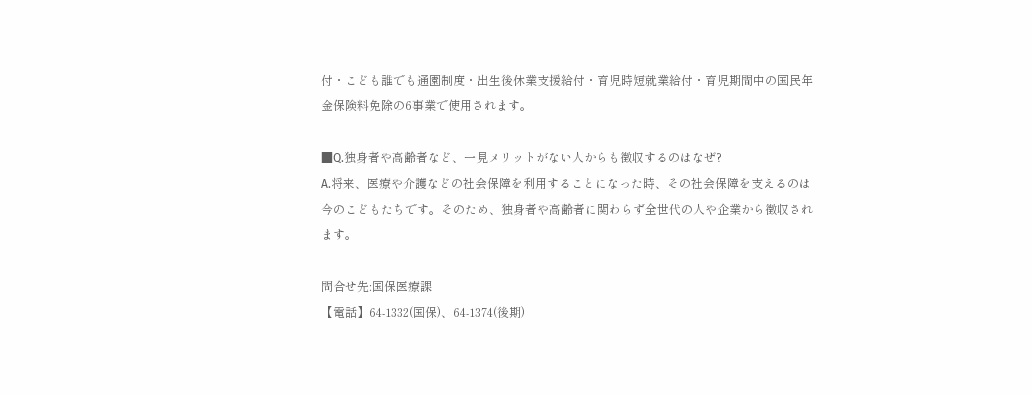付・こども誰でも通園制度・出生後休業支援給付・育児時短就業給付・育児期間中の国民年金保険料免除の6事業で使用されます。

■Q.独身者や高齢者など、一見メリットがない人からも徴収するのはなぜ?
A.将来、医療や介護などの社会保障を利用することになった時、その社会保障を支えるのは今のこどもたちです。そのため、独身者や高齢者に関わらず全世代の人や企業から徴収されます。

問合せ先:国保医療課
【電話】64-1332(国保)、64-1374(後期)